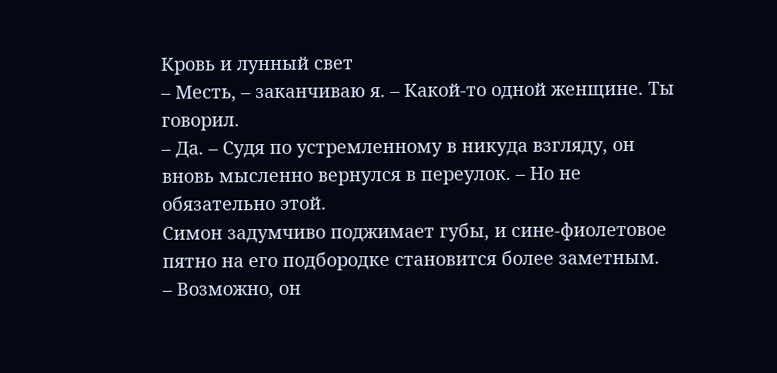Кровь и лунный свет
– Месть, – заканчиваю я. – Какой‑то одной женщине. Ты говорил.
– Да. – Судя по устремленному в никуда взгляду, он вновь мысленно вернулся в переулок. – Но не обязательно этой.
Симон задумчиво поджимает губы, и сине‑фиолетовое пятно на его подбородке становится более заметным.
– Возможно, он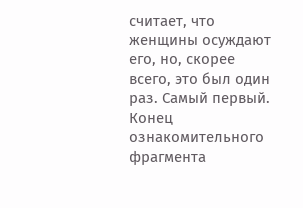считает, что женщины осуждают его, но, скорее всего, это был один раз. Самый первый.
Конец ознакомительного фрагмента